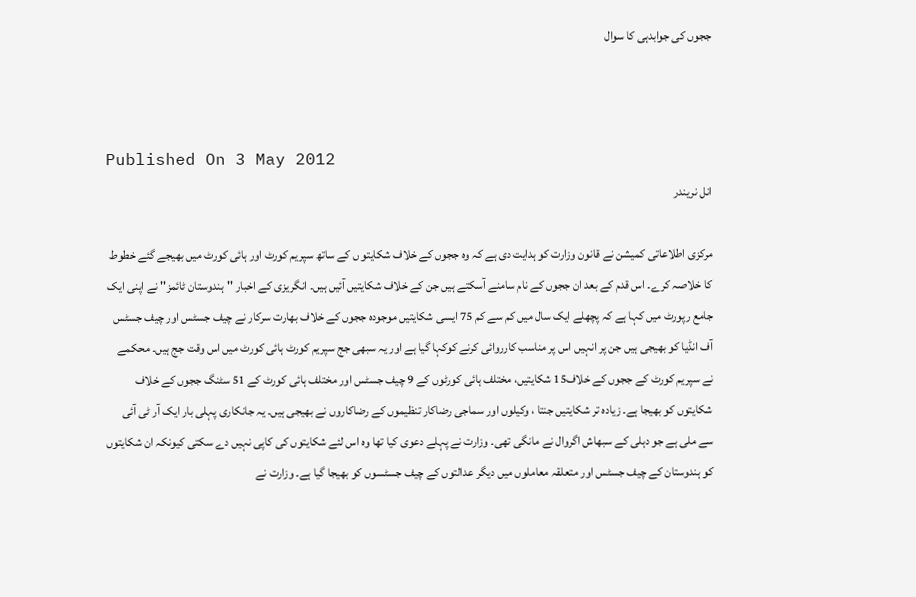ججوں کی جوابدہی کا سوال



Published On 3 May 2012
انل نریندر

مرکزی اطلاعاتی کمیشن نے قانون وزارت کو ہدایت دی ہے کہ وہ ججوں کے خلاف شکایتو ں کے ساتھ سپریم کورٹ اور ہائی کورٹ میں بھیجے گئے خطوط کا خلاصہ کرے۔ اس قدم کے بعد ان ججوں کے نام سامنے آسکتے ہیں جن کے خلاف شکایتیں آئیں ہیں۔ انگریزی کے اخبار ''ہندوستان ٹائمز'' نے اپنی ایک جامع رپورٹ میں کہا ہے کہ پچھلے ایک سال میں کم سے کم 75 ایسی شکایتیں موجودہ ججوں کے خلاف بھارت سرکار نے چیف جسٹس اور چیف جسٹس آف انڈیا کو بھیجی ہیں جن پر انہیں اس پر مناسب کارروائی کرنے کوکہا گیا ہے اور یہ سبھی جج سپریم کورٹ ہائی کورٹ میں اس وقت جج ہیں۔ محکمے نے سپریم کورٹ کے ججوں کے خلاف15 شکایتیں، مختلف ہائی کورٹوں کے 9 چیف جسٹس اور مختلف ہائی کورٹ کے 51 سٹنگ ججوں کے خلاف شکایتوں کو بھیجا ہے۔ زیادہ تر شکایتیں جنتا ، وکیلوں اور سماجی رضاکار تنظیموں کے رضاکاروں نے بھیجی ہیں۔ یہ جانکاری پہلی بار ایک آر ٹی آئی سے ملی ہے جو دہلی کے سبھاش اگروال نے مانگی تھی۔ وزارت نے پہلے دعوی کیا تھا وہ اس لئے شکایتوں کی کاپی نہیں دے سکتی کیونکہ ان شکایتوں کو ہندوستان کے چیف جسٹس اور متعلقہ معاملوں میں دیگر عدالتوں کے چیف جسٹسوں کو بھیجا گیا ہے۔ وزارت نے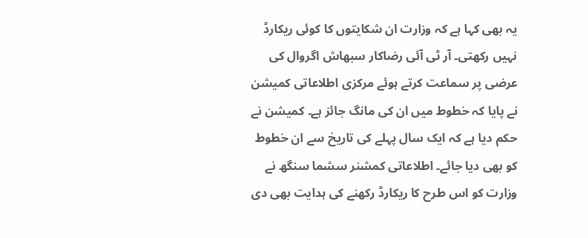یہ بھی کہا ہے کہ وزارت ان شکایتوں کا کوئی ریکارڈ نہیں رکھتی۔ آر ٹی آئی رضاکار سبھاش اگروال کی عرضی پر سماعت کرتے ہوئے مرکزی اطلاعاتی کمیشن نے پایا کہ خطوط میں ان کی مانگ جائز ہے۔ کمیشن نے حکم دیا ہے کہ ایک سال پہلے کی تاریخ سے ان خطوط کو بھی دیا جائے۔ اطلاعاتی کمشنر سشما سنگھ نے وزارت کو اس طرح کا ریکارڈ رکھنے کی ہدایت بھی دی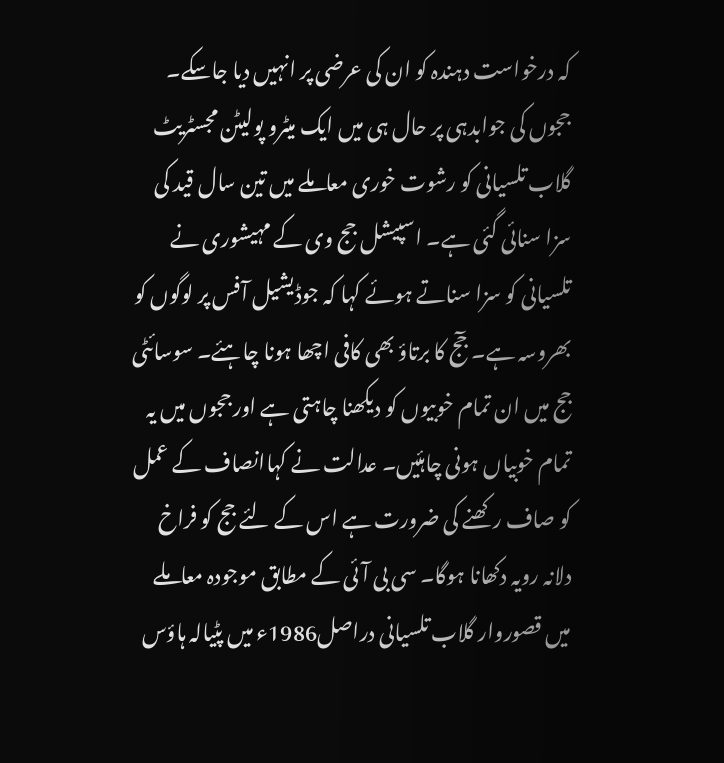کہ درخواست دہندہ کو ان کی عرضی پر انہیں دیا جاسکے۔
ججوں کی جوابدہی پر حال ہی میں ایک میٹرو پولیٹن مجسٹریٹ گلاب تلسیانی کو رشوت خوری معاملے میں تین سال قید کی سزا سنائی گئی ہے۔ اسپیشل جج وی کے مہیشوری نے تلسیانی کو سزا سناتے ہوئے کہا کہ جوڈیشیل آفس پر لوگوں کو بھروسہ ہے۔ جٓج کا برتاؤ بھی کافی اچھا ہونا چاہئے۔ سوسائٹی جج میں ان تمام خوبیوں کو دیکھنا چاہتی ہے اور ججوں میں یہ تمام خوبیاں ہونی چاہئیں۔ عدالت نے کہاانصاف کے عمل کو صاف رکھنے کی ضرورت ہے اس کے لئے جج کو فراخ دلانہ رویہ دکھانا ہوگا۔ سی بی آئی کے مطابق موجودہ معاملے میں قصوروار گلاب تلسیانی دراصل1986ء میں پٹیالہ ہاؤس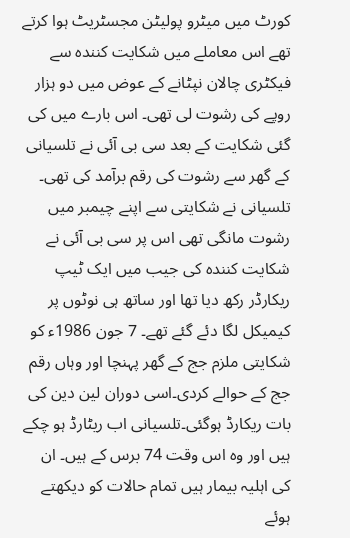کورٹ میں میٹرو پولیٹن مجسٹریٹ ہوا کرتے تھے اس معاملے میں شکایت کنندہ سے فیکٹری چالان نپٹانے کے عوض میں دو ہزار روپے کی رشوت لی تھی۔ اس بارے میں کی گئی شکایت کے بعد سی بی آئی نے تلسیانی کے گھر سے رشوت کی رقم برآمد کی تھی۔ تلسیانی نے شکایتی سے اپنے چیمبر میں رشوت مانگی تھی اس پر سی بی آئی نے شکایت کنندہ کی جیب میں ایک ٹیپ ریکارڈر رکھ دیا تھا اور ساتھ ہی نوٹوں پر کیمیکل لگا دئے گئے تھے۔ 7 جون 1986ء کو شکایتی ملزم جج کے گھر پہنچا اور وہاں رقم جج کے حوالے کردی۔اسی دوران لین دین کی بات ریکارڈ ہوگئی۔تلسیانی اب ریٹارڈ ہو چکے ہیں اور وہ اس وقت 74 برس کے ہیں۔ ان کی اہلیہ بیمار ہیں تمام حالات کو دیکھتے ہوئے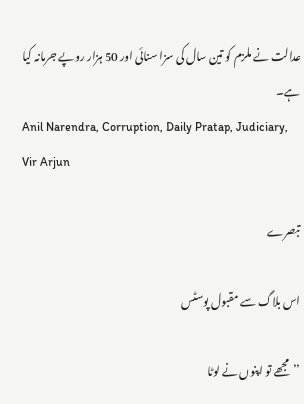عدالت نے ملزم کو تین سال کی سزا سنائی اور 50 ہزار روپے جرمانہ کیا ہے۔
Anil Narendra, Corruption, Daily Pratap, Judiciary, Vir Arjun

تبصرے

اس بلاگ سے مقبول پوسٹس

’’مجھے تو اپنوں نے لوٹا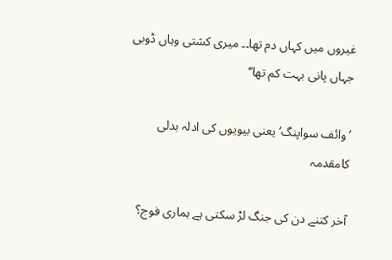غیروں میں کہاں دم تھا۔۔ میری کشتی وہاں ڈوبی جہاں پانی بہت کم تھا‘‘

’وائف سواپنگ‘ یعنی بیویوں کی ادلہ بدلی کامقدمہ

آخر کتنے دن کی جنگ لڑ سکتی ہے ہماری فوج؟